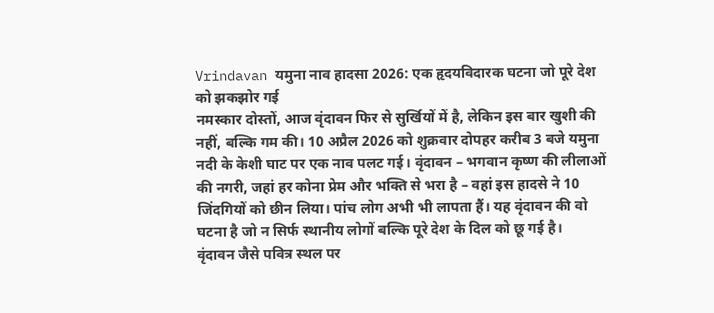Vrindavan यमुना नाव हादसा 2026: एक हृदयविदारक घटना जो पूरे देश को झकझोर गई
नमस्कार दोस्तों, आज वृंदावन फिर से सुर्खियों में है, लेकिन इस बार खुशी की नहीं, बल्कि गम की। 10 अप्रैल 2026 को शुक्रवार दोपहर करीब 3 बजे यमुना नदी के केशी घाट पर एक नाव पलट गई। वृंदावन – भगवान कृष्ण की लीलाओं की नगरी, जहां हर कोना प्रेम और भक्ति से भरा है – वहां इस हादसे ने 10 जिंदगियों को छीन लिया। पांच लोग अभी भी लापता हैं। यह वृंदावन की वो घटना है जो न सिर्फ स्थानीय लोगों बल्कि पूरे देश के दिल को छू गई है।
वृंदावन जैसे पवित्र स्थल पर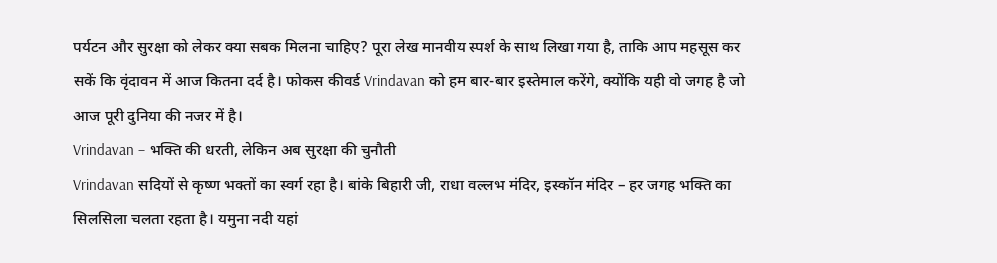पर्यटन और सुरक्षा को लेकर क्या सबक मिलना चाहिए? पूरा लेख मानवीय स्पर्श के साथ लिखा गया है, ताकि आप महसूस कर सकें कि वृंदावन में आज कितना दर्द है। फोकस कीवर्ड Vrindavan को हम बार-बार इस्तेमाल करेंगे, क्योंकि यही वो जगह है जो आज पूरी दुनिया की नजर में है।
Vrindavan – भक्ति की धरती, लेकिन अब सुरक्षा की चुनौती
Vrindavan सदियों से कृष्ण भक्तों का स्वर्ग रहा है। बांके बिहारी जी, राधा वल्लभ मंदिर, इस्कॉन मंदिर – हर जगह भक्ति का सिलसिला चलता रहता है। यमुना नदी यहां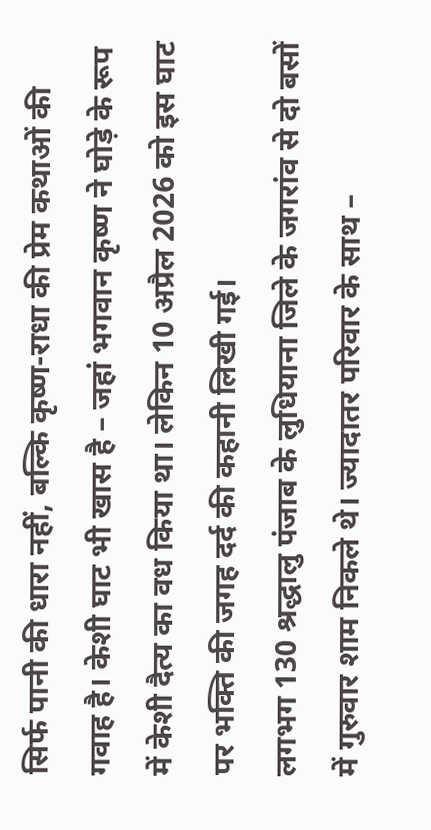सिर्फ पानी की धारा नहीं, बल्कि कृष्ण-राधा की प्रेम कथाओं की गवाह है। केशी घाट भी खास है – जहां भगवान कृष्ण ने घोड़े के रूप में केशी दैत्य का वध किया था। लेकिन 10 अप्रैल 2026 को इस घाट पर भक्ति की जगह दर्द की कहानी लिखी गई।
लगभग 130 श्रद्धालु पंजाब के लुधियाना जिले के जगरांव से दो बसों में गुरुवार शाम निकले थे। ज्यादातर परिवार के साथ –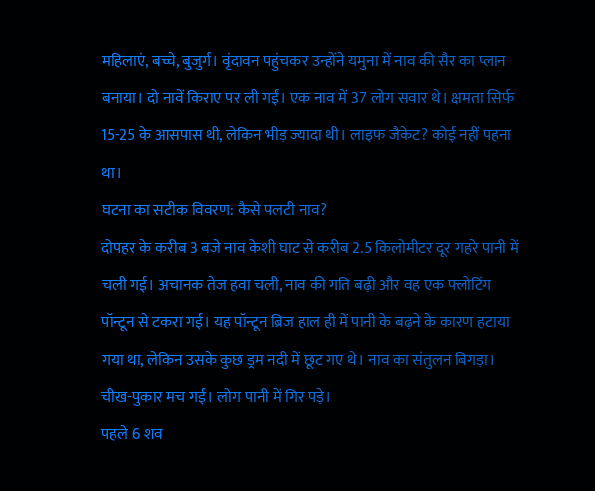महिलाएं, बच्चे, बुजुर्ग। वृंदावन पहुंचकर उन्होंने यमुना में नाव की सैर का प्लान बनाया। दो नावें किराए पर ली गईं। एक नाव में 37 लोग सवार थे। क्षमता सिर्फ 15-25 के आसपास थी, लेकिन भीड़ ज्यादा थी। लाइफ जैकेट? कोई नहीं पहना था।
घटना का सटीक विवरण: कैसे पलटी नाव?
दोपहर के करीब 3 बजे नाव केशी घाट से करीब 2.5 किलोमीटर दूर गहरे पानी में चली गई। अचानक तेज हवा चली, नाव की गति बढ़ी और वह एक फ्लोटिंग पॉन्टून से टकरा गई। यह पॉन्टून ब्रिज हाल ही में पानी के बढ़ने के कारण हटाया गया था, लेकिन उसके कुछ ड्रम नदी में छूट गए थे। नाव का संतुलन बिगड़ा। चीख-पुकार मच गई। लोग पानी में गिर पड़े।
पहले 6 शव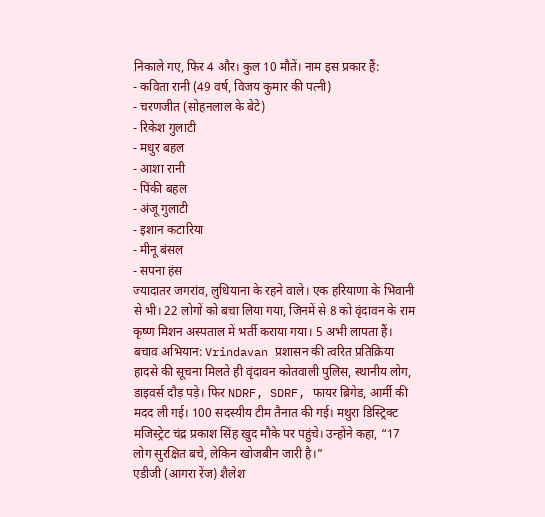निकाले गए, फिर 4 और। कुल 10 मौतें। नाम इस प्रकार हैं:
- कविता रानी (49 वर्ष, विजय कुमार की पत्नी)
- चरणजीत (सोहनलाल के बेटे)
- रिकेश गुलाटी
- मधुर बहल
- आशा रानी
- पिंकी बहल
- अंजू गुलाटी
- इशान कटारिया
- मीनू बंसल
- सपना हंस
ज्यादातर जगरांव, लुधियाना के रहने वाले। एक हरियाणा के भिवानी से भी। 22 लोगों को बचा लिया गया, जिनमें से 8 को वृंदावन के राम कृष्ण मिशन अस्पताल में भर्ती कराया गया। 5 अभी लापता हैं।
बचाव अभियान: Vrindavan प्रशासन की त्वरित प्रतिक्रिया
हादसे की सूचना मिलते ही वृंदावन कोतवाली पुलिस, स्थानीय लोग, डाइवर्स दौड़ पड़े। फिर NDRF, SDRF, फायर ब्रिगेड, आर्मी की मदद ली गई। 100 सदस्यीय टीम तैनात की गई। मथुरा डिस्ट्रिक्ट मजिस्ट्रेट चंद्र प्रकाश सिंह खुद मौके पर पहुंचे। उन्होंने कहा, “17 लोग सुरक्षित बचे, लेकिन खोजबीन जारी है।”
एडीजी (आगरा रेंज) शैलेश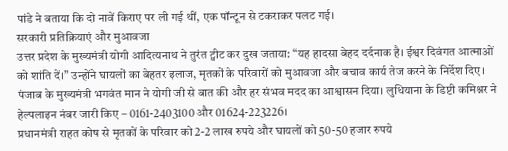पांडे ने बताया कि दो नावें किराए पर ली गई थीं, एक पॉन्टून से टकराकर पलट गई।
सरकारी प्रतिक्रियाएं और मुआवजा
उत्तर प्रदेश के मुख्यमंत्री योगी आदित्यनाथ ने तुरंत ट्वीट कर दुख जताया: “यह हादसा बेहद दर्दनाक है। ईश्वर दिवंगत आत्माओं को शांति दें।” उन्होंने घायलों का बेहतर इलाज, मृतकों के परिवारों को मुआवजा और बचाव कार्य तेज करने के निर्देश दिए।
पंजाब के मुख्यमंत्री भगवंत मान ने योगी जी से बात की और हर संभव मदद का आश्वासन दिया। लुधियाना के डिप्टी कमिश्नर ने हेल्पलाइन नंबर जारी किए – 0161-2403100 और 01624-223226।
प्रधानमंत्री राहत कोष से मृतकों के परिवार को 2-2 लाख रुपये और घायलों को 50-50 हजार रुपये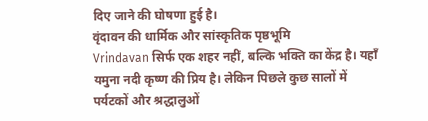दिए जाने की घोषणा हुई है।
वृंदावन की धार्मिक और सांस्कृतिक पृष्ठभूमि
Vrindavan सिर्फ एक शहर नहीं, बल्कि भक्ति का केंद्र है। यहाँ यमुना नदी कृष्ण की प्रिय है। लेकिन पिछले कुछ सालों में पर्यटकों और श्रद्धालुओं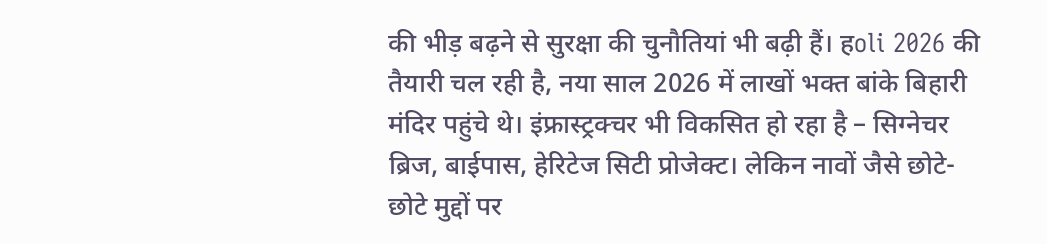की भीड़ बढ़ने से सुरक्षा की चुनौतियां भी बढ़ी हैं। हoli 2026 की तैयारी चल रही है, नया साल 2026 में लाखों भक्त बांके बिहारी मंदिर पहुंचे थे। इंफ्रास्ट्रक्चर भी विकसित हो रहा है – सिग्नेचर ब्रिज, बाईपास, हेरिटेज सिटी प्रोजेक्ट। लेकिन नावों जैसे छोटे-छोटे मुद्दों पर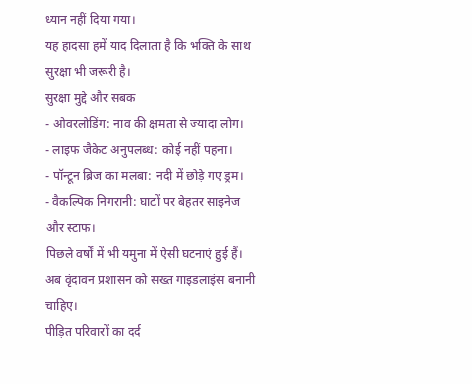ध्यान नहीं दिया गया।
यह हादसा हमें याद दिलाता है कि भक्ति के साथ सुरक्षा भी जरूरी है।
सुरक्षा मुद्दे और सबक
- ओवरलोडिंग: नाव की क्षमता से ज्यादा लोग।
- लाइफ जैकेट अनुपलब्ध: कोई नहीं पहना।
- पॉन्टून ब्रिज का मलबा: नदी में छोड़े गए ड्रम।
- वैकल्पिक निगरानी: घाटों पर बेहतर साइनेज और स्टाफ।
पिछले वर्षों में भी यमुना में ऐसी घटनाएं हुई हैं। अब वृंदावन प्रशासन को सख्त गाइडलाइंस बनानी चाहिए।
पीड़ित परिवारों का दर्द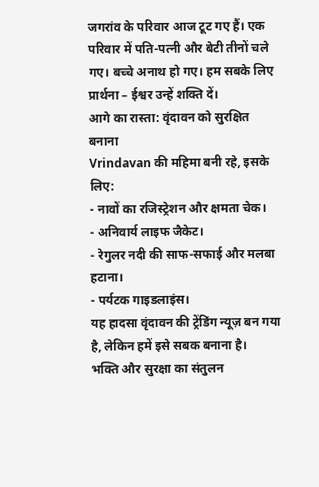जगरांव के परिवार आज टूट गए हैं। एक परिवार में पति-पत्नी और बेटी तीनों चले गए। बच्चे अनाथ हो गए। हम सबके लिए प्रार्थना – ईश्वर उन्हें शक्ति दें।
आगे का रास्ता: वृंदावन को सुरक्षित बनाना
Vrindavan की महिमा बनी रहे, इसके लिए:
- नावों का रजिस्ट्रेशन और क्षमता चेक।
- अनिवार्य लाइफ जैकेट।
- रेगुलर नदी की साफ-सफाई और मलबा हटाना।
- पर्यटक गाइडलाइंस।
यह हादसा वृंदावन की ट्रेंडिंग न्यूज़ बन गया है, लेकिन हमें इसे सबक बनाना है।
भक्ति और सुरक्षा का संतुलन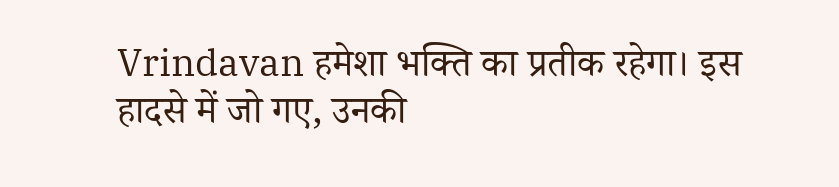Vrindavan हमेशा भक्ति का प्रतीक रहेगा। इस हादसे में जो गए, उनकी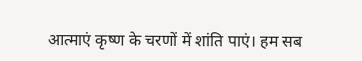आत्माएं कृष्ण के चरणों में शांति पाएं। हम सब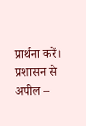प्रार्थना करें। प्रशासन से अपील –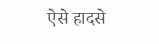ऐसे हादसे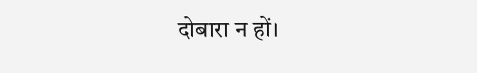दोबारा न हों।